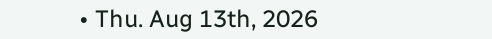• Thu. Aug 13th, 2026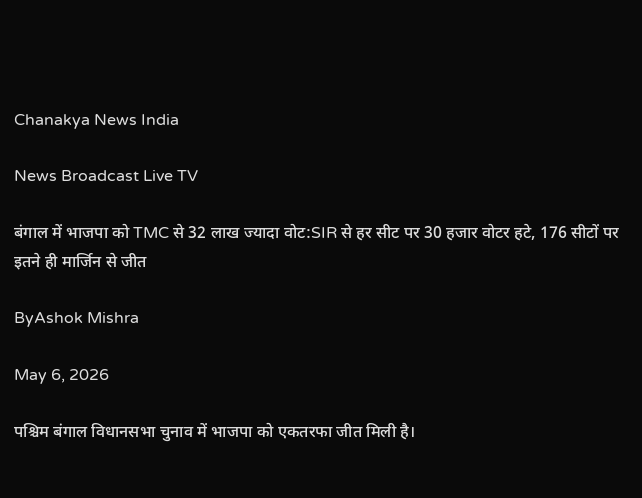Chanakya News India

News Broadcast Live TV

बंगाल में भाजपा को TMC से 32 लाख ज्यादा वोट:SIR से हर सीट पर 30 हजार वोटर हटे, 176 सीटों पर इतने ही मार्जिन से जीत

ByAshok Mishra

May 6, 2026

पश्चिम बंगाल विधानसभा चुनाव में भाजपा को एकतरफा जीत मिली है।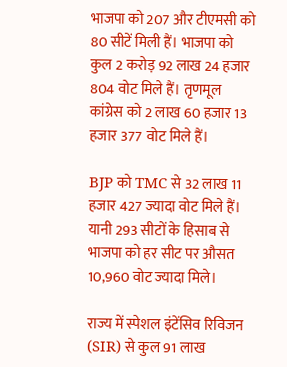भाजपा को 207 और टीएमसी को 80 सीटें मिली हैं। भाजपा को कुल 2 करोड़ 92 लाख 24 हजार 804 वोट मिले हैं। तृणमूल कांग्रेस को 2 लाख 60 हजार 13 हजार 377 वोट मिले हैं।

BJP को TMC से 32 लाख 11 हजार 427 ज्यादा वोट मिले हैं। यानी 293 सीटों के हिसाब से भाजपा को हर सीट पर औसत 10,960 वोट ज्यादा मिले।

राज्य में स्पेशल इंटेंसिव रिविजन (SIR) से कुल 91 लाख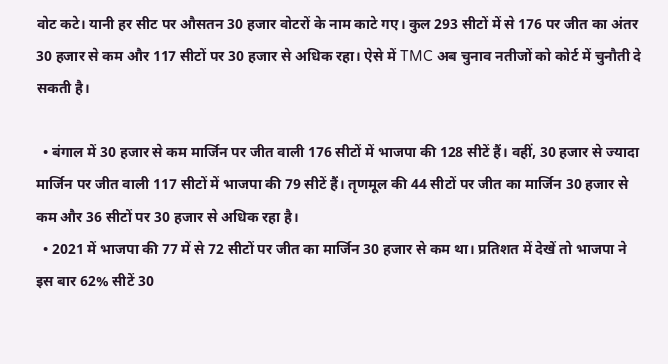वोट कटे। यानी हर सीट पर औसतन 30 हजार वोटरों के नाम काटे गए। कुल 293 सीटों में से 176 पर जीत का अंतर 30 हजार से कम और 117 सीटों पर 30 हजार से अधिक रहा। ऐसे में TMC अब चुनाव नतीजों को कोर्ट में चुनौती दे सकती है।

  • बंगाल में 30 हजार से कम मार्जिन पर जीत वाली 176 सीटों में भाजपा की 128 सीटें हैं। वहीं, 30 हजार से ज्यादा मार्जिन पर जीत वाली 117 सीटों में भाजपा की 79 सीटें हैं। तृणमूल की 44 सीटों पर जीत का मार्जिन 30 हजार से कम और 36 सीटों पर 30 हजार से अधिक रहा है।
  • 2021 में भाजपा की 77 में से 72 सीटों पर जीत का मार्जिन 30 हजार से कम था। प्रतिशत में देखें तो भाजपा ने इस बार 62% सीटें 30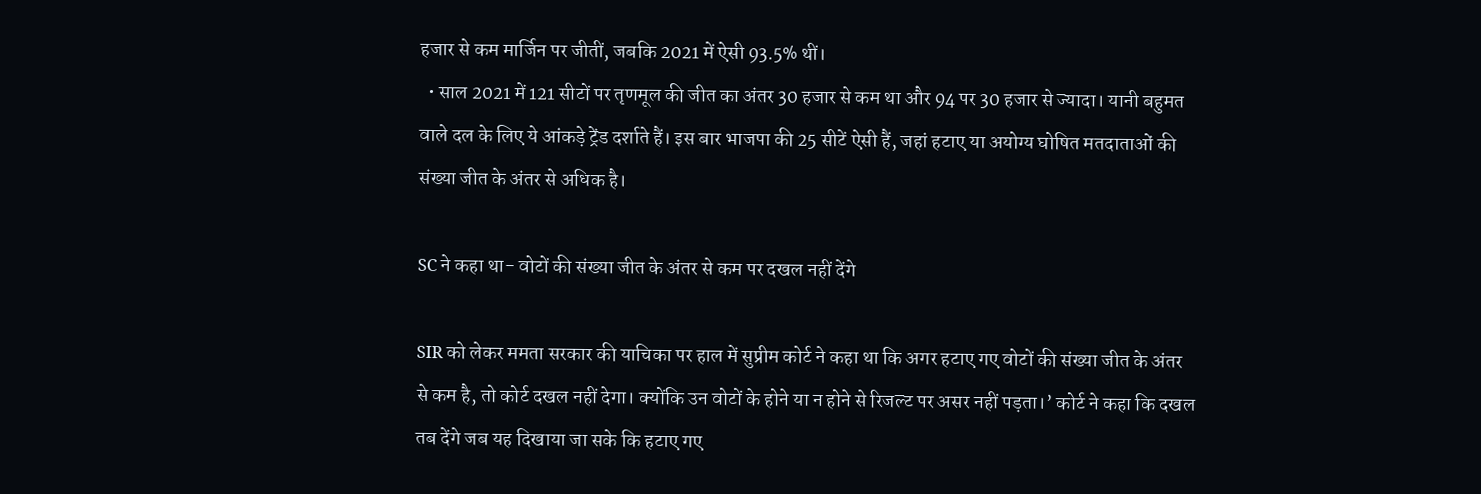हजार से कम मार्जिन पर जीतीं, जबकि 2021 में ऐसी 93.5% थीं।
  • साल 2021 में 121 सीटों पर तृणमूल की जीत का अंतर 30 हजार से कम था और 94 पर 30 हजार से ज्यादा। यानी बहुमत वाले दल के लिए ये आंकड़े ट्रेंड दर्शाते हैं। इस बार भाजपा की 25 सीटें ऐसी हैं, जहां हटाए या अयोग्य घोषित मतदाताओं की संख्या जीत के अंतर से अधिक है।

SC ने कहा था- वोटों की संख्या जीत के अंतर से कम पर दखल नहीं देंगे

SIR को लेकर ममता सरकार की याचिका पर हाल में सुप्रीम कोर्ट ने कहा था कि अगर हटाए गए वोटों की संख्या जीत के अंतर से कम है, तो कोर्ट दखल नहीं देगा। क्योंकि उन वोटों के होने या न होने से रिजल्ट पर असर नहीं पड़ता।’ कोर्ट ने कहा कि दखल तब देंगे जब यह दिखाया जा सके कि हटाए गए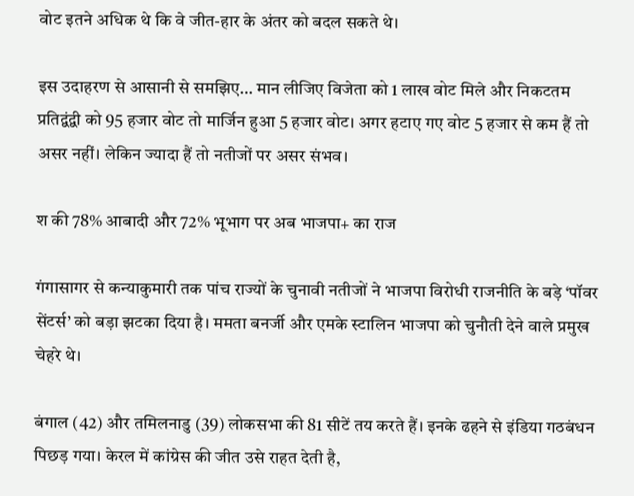वोट इतने अधिक थे कि वे जीत-हार के अंतर को बदल सकते थे।

इस उदाहरण से आसानी से समझिए… मान लीजिए विजेता को 1 लाख वोट मिले और निकटतम प्रतिद्वंद्वी को 95 हजार वोट तो मार्जिन हुआ 5 हजार वोट। अगर हटाए गए वोट 5 हजार से कम हैं तो असर नहीं। लेकिन ज्यादा हैं तो नतीजों पर असर संभव।

श की 78% आबादी और 72% भूभाग पर अब भाजपा+ का राज

गंगासागर से कन्याकुमारी तक पांच राज्यों के चुनावी नतीजों ने भाजपा विरोधी राजनीति के बड़े ‘पॉवर सेंटर्स’ को बड़ा झटका दिया है। ममता बनर्जी और एमके स्टालिन भाजपा को चुनौती देने वाले प्रमुख चेहरे थे।

बंगाल (42) और तमिलनाडु (39) लोकसभा की 81 सीटें तय करते हैं। इनके ढहने से इंडिया गठबंधन पिछड़ गया। केरल में कांग्रेस की जीत उसे राहत देती है,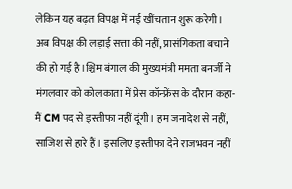लेकिन यह बढ़त विपक्ष में नई खींचतान शुरू करेगी। अब विपक्ष की लड़ाई सत्ता की नहीं, प्रासंगिकता बचाने की हो गई है।श्चिम बंगाल की मुख्यमंत्री ममता बनर्जी ने मंगलवार को कोलकाता में प्रेस कॉन्फ्रेंस के दौरान कहा- मैं CM पद से इस्तीफा नहीं दूंगी। हम जनादेश से नहीं, साजिश से हारे हैं। इसलिए इस्तीफा देने राजभवन नहीं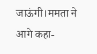जाऊंगी।ममता ने आगे कहा-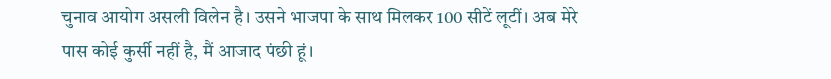चुनाव आयोग असली विलेन है। उसने भाजपा के साथ मिलकर 100 सीटें लूटीं। अब मेरे पास कोई कुर्सी नहीं है, मैं आजाद पंछी हूं।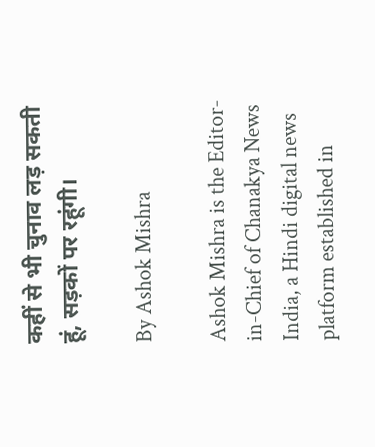कहीं से भी चुनाव लड़ सकती हूं, सड़कों पर रहूंगी।

By Ashok Mishra

Ashok Mishra is the Editor-in-Chief of Chanakya News India, a Hindi digital news platform established in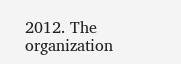2012. The organization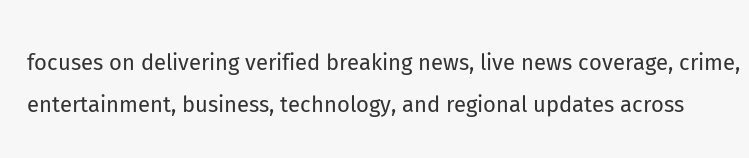focuses on delivering verified breaking news, live news coverage, crime, entertainment, business, technology, and regional updates across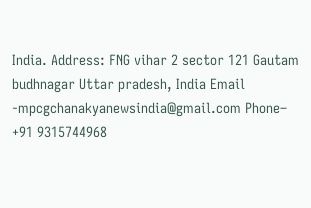India. Address: FNG vihar 2 sector 121 Gautam budhnagar Uttar pradesh, India Email -mpcgchanakyanewsindia@gmail.com Phone– +91 9315744968